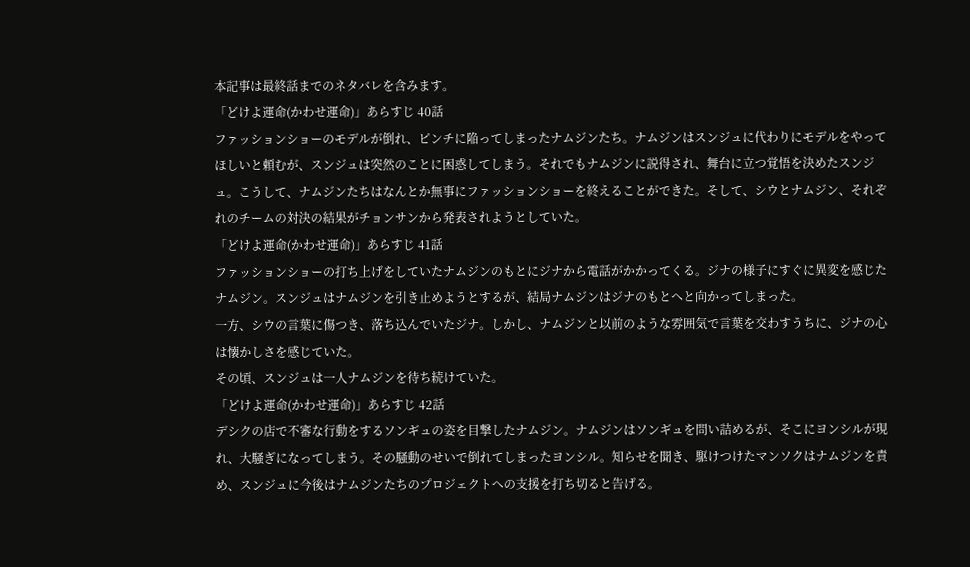本記事は最終話までのネタバレを含みます。
「どけよ運命(かわせ運命)」あらすじ 40話
ファッションショーのモデルが倒れ、ピンチに陥ってしまったナムジンたち。ナムジンはスンジュに代わりにモデルをやってほしいと頼むが、スンジュは突然のことに困惑してしまう。それでもナムジンに説得され、舞台に立つ覚悟を決めたスンジュ。こうして、ナムジンたちはなんとか無事にファッションショーを終えることができた。そして、シウとナムジン、それぞれのチームの対決の結果がチョンサンから発表されようとしていた。
「どけよ運命(かわせ運命)」あらすじ 41話
ファッションショーの打ち上げをしていたナムジンのもとにジナから電話がかかってくる。ジナの様子にすぐに異変を感じたナムジン。スンジュはナムジンを引き止めようとするが、結局ナムジンはジナのもとへと向かってしまった。
一方、シウの言葉に傷つき、落ち込んでいたジナ。しかし、ナムジンと以前のような雰囲気で言葉を交わすうちに、ジナの心は懐かしさを感じていた。
その頃、スンジュは一人ナムジンを待ち続けていた。
「どけよ運命(かわせ運命)」あらすじ 42話
デシクの店で不審な行動をするソンギュの姿を目撃したナムジン。ナムジンはソンギュを問い詰めるが、そこにヨンシルが現れ、大騒ぎになってしまう。その騒動のせいで倒れてしまったヨンシル。知らせを聞き、駆けつけたマンソクはナムジンを責め、スンジュに今後はナムジンたちのプロジェクトへの支援を打ち切ると告げる。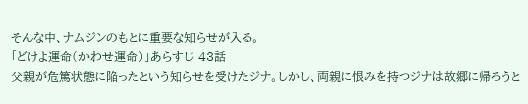そんな中、ナムジンのもとに重要な知らせが入る。
「どけよ運命(かわせ運命)」あらすじ 43話
父親が危篤状態に陥ったという知らせを受けたジナ。しかし、両親に恨みを持つジナは故郷に帰ろうと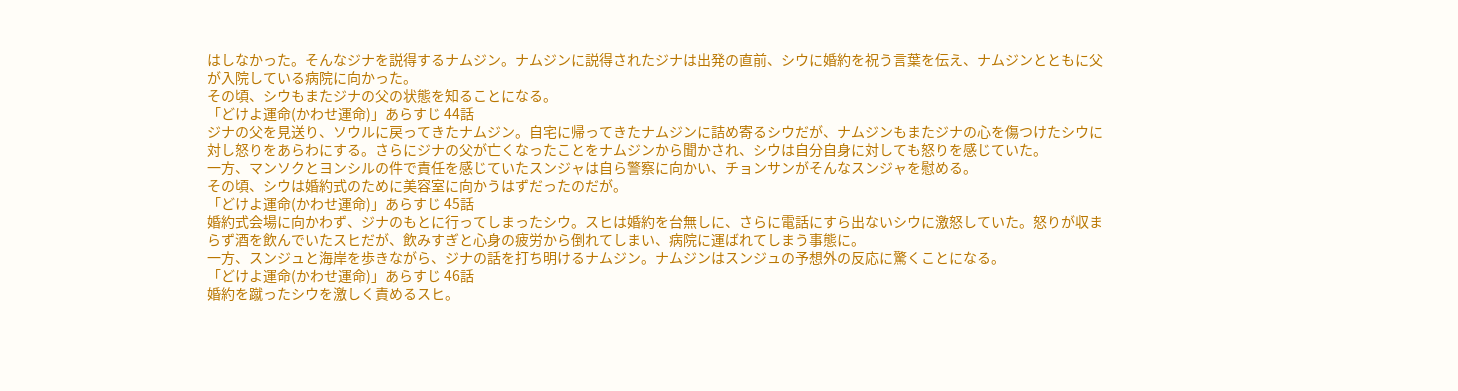はしなかった。そんなジナを説得するナムジン。ナムジンに説得されたジナは出発の直前、シウに婚約を祝う言葉を伝え、ナムジンとともに父が入院している病院に向かった。
その頃、シウもまたジナの父の状態を知ることになる。
「どけよ運命(かわせ運命)」あらすじ 44話
ジナの父を見送り、ソウルに戻ってきたナムジン。自宅に帰ってきたナムジンに詰め寄るシウだが、ナムジンもまたジナの心を傷つけたシウに対し怒りをあらわにする。さらにジナの父が亡くなったことをナムジンから聞かされ、シウは自分自身に対しても怒りを感じていた。
一方、マンソクとヨンシルの件で責任を感じていたスンジャは自ら警察に向かい、チョンサンがそんなスンジャを慰める。
その頃、シウは婚約式のために美容室に向かうはずだったのだが。
「どけよ運命(かわせ運命)」あらすじ 45話
婚約式会場に向かわず、ジナのもとに行ってしまったシウ。スヒは婚約を台無しに、さらに電話にすら出ないシウに激怒していた。怒りが収まらず酒を飲んでいたスヒだが、飲みすぎと心身の疲労から倒れてしまい、病院に運ばれてしまう事態に。
一方、スンジュと海岸を歩きながら、ジナの話を打ち明けるナムジン。ナムジンはスンジュの予想外の反応に驚くことになる。
「どけよ運命(かわせ運命)」あらすじ 46話
婚約を蹴ったシウを激しく責めるスヒ。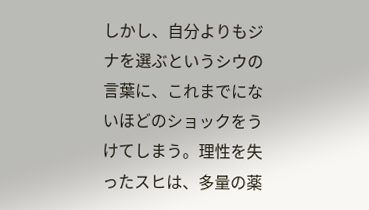しかし、自分よりもジナを選ぶというシウの言葉に、これまでにないほどのショックをうけてしまう。理性を失ったスヒは、多量の薬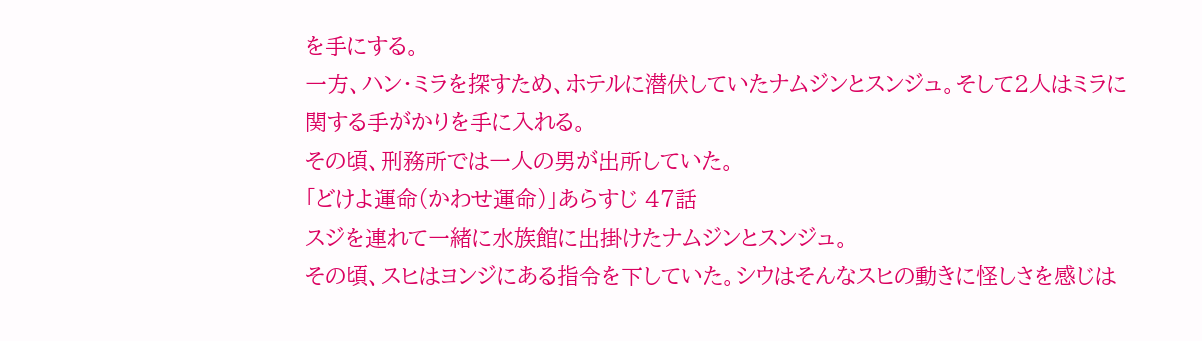を手にする。
一方、ハン・ミラを探すため、ホテルに潜伏していたナムジンとスンジュ。そして2人はミラに関する手がかりを手に入れる。
その頃、刑務所では一人の男が出所していた。
「どけよ運命(かわせ運命)」あらすじ 47話
スジを連れて一緒に水族館に出掛けたナムジンとスンジュ。
その頃、スヒはヨンジにある指令を下していた。シウはそんなスヒの動きに怪しさを感じは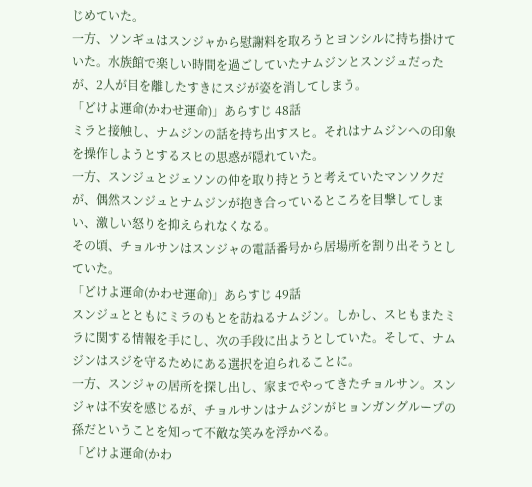じめていた。
一方、ソンギュはスンジャから慰謝料を取ろうとヨンシルに持ち掛けていた。水族館で楽しい時間を過ごしていたナムジンとスンジュだったが、2人が目を離したすきにスジが姿を消してしまう。
「どけよ運命(かわせ運命)」あらすじ 48話
ミラと接触し、ナムジンの話を持ち出すスヒ。それはナムジンへの印象を操作しようとするスヒの思惑が隠れていた。
一方、スンジュとジェソンの仲を取り持とうと考えていたマンソクだが、偶然スンジュとナムジンが抱き合っているところを目撃してしまい、激しい怒りを抑えられなくなる。
その頃、チョルサンはスンジャの電話番号から居場所を割り出そうとしていた。
「どけよ運命(かわせ運命)」あらすじ 49話
スンジュとともにミラのもとを訪ねるナムジン。しかし、スヒもまたミラに関する情報を手にし、次の手段に出ようとしていた。そして、ナムジンはスジを守るためにある選択を迫られることに。
一方、スンジャの居所を探し出し、家までやってきたチョルサン。スンジャは不安を感じるが、チョルサンはナムジンがヒョンガングループの孫だということを知って不敵な笑みを浮かべる。
「どけよ運命(かわ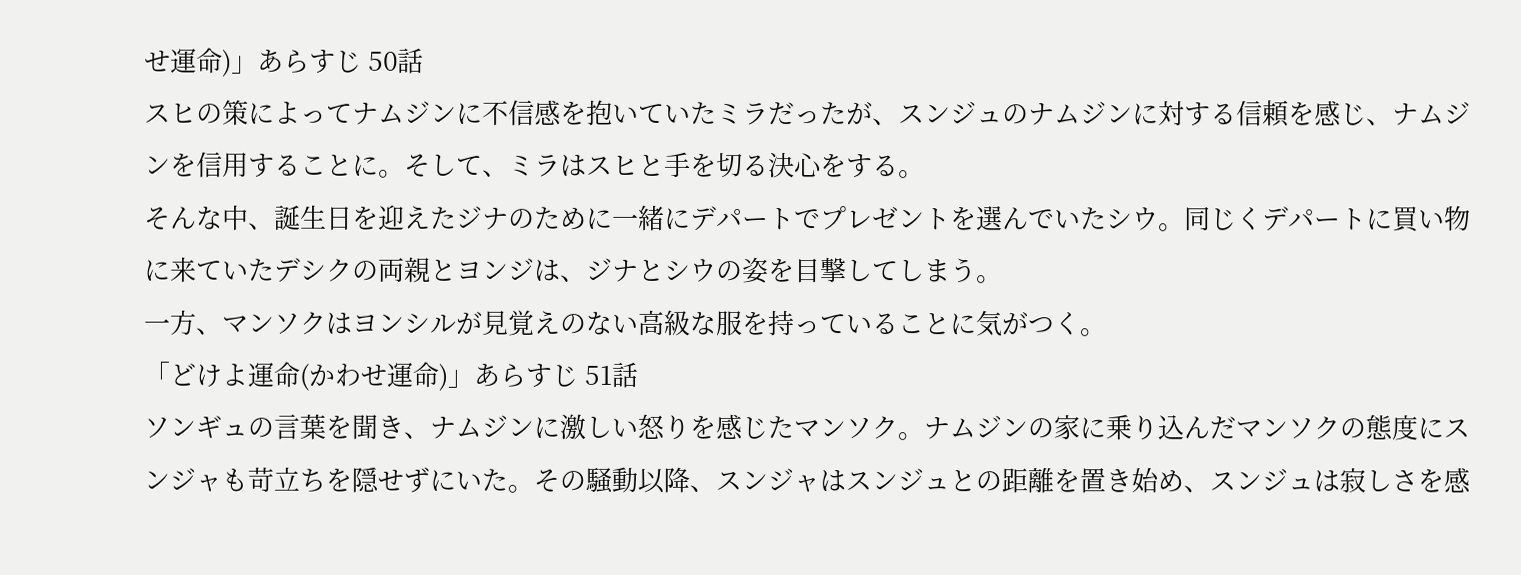せ運命)」あらすじ 50話
スヒの策によってナムジンに不信感を抱いていたミラだったが、スンジュのナムジンに対する信頼を感じ、ナムジンを信用することに。そして、ミラはスヒと手を切る決心をする。
そんな中、誕生日を迎えたジナのために一緒にデパートでプレゼントを選んでいたシウ。同じくデパートに買い物に来ていたデシクの両親とヨンジは、ジナとシウの姿を目撃してしまう。
一方、マンソクはヨンシルが見覚えのない高級な服を持っていることに気がつく。
「どけよ運命(かわせ運命)」あらすじ 51話
ソンギュの言葉を聞き、ナムジンに激しい怒りを感じたマンソク。ナムジンの家に乗り込んだマンソクの態度にスンジャも苛立ちを隠せずにいた。その騒動以降、スンジャはスンジュとの距離を置き始め、スンジュは寂しさを感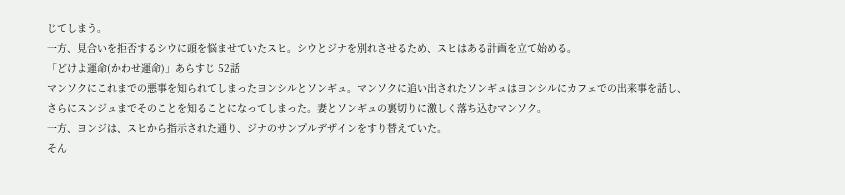じてしまう。
一方、見合いを拒否するシウに頭を悩ませていたスヒ。シウとジナを別れさせるため、スヒはある計画を立て始める。
「どけよ運命(かわせ運命)」あらすじ 52話
マンソクにこれまでの悪事を知られてしまったヨンシルとソンギュ。マンソクに追い出されたソンギュはヨンシルにカフェでの出来事を話し、さらにスンジュまでそのことを知ることになってしまった。妻とソンギュの裏切りに激しく落ち込むマンソク。
一方、ヨンジは、スヒから指示された通り、ジナのサンプルデザインをすり替えていた。
そん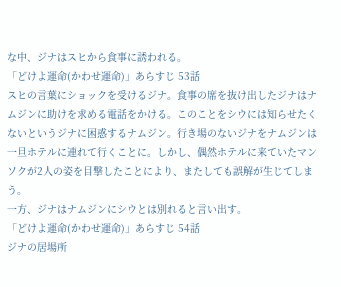な中、ジナはスヒから食事に誘われる。
「どけよ運命(かわせ運命)」あらすじ 53話
スヒの言葉にショックを受けるジナ。食事の席を抜け出したジナはナムジンに助けを求める電話をかける。このことをシウには知らせたくないというジナに困惑するナムジン。行き場のないジナをナムジンは一旦ホテルに連れて行くことに。しかし、偶然ホテルに来ていたマンソクが2人の姿を目撃したことにより、またしても誤解が生じてしまう。
一方、ジナはナムジンにシウとは別れると言い出す。
「どけよ運命(かわせ運命)」あらすじ 54話
ジナの居場所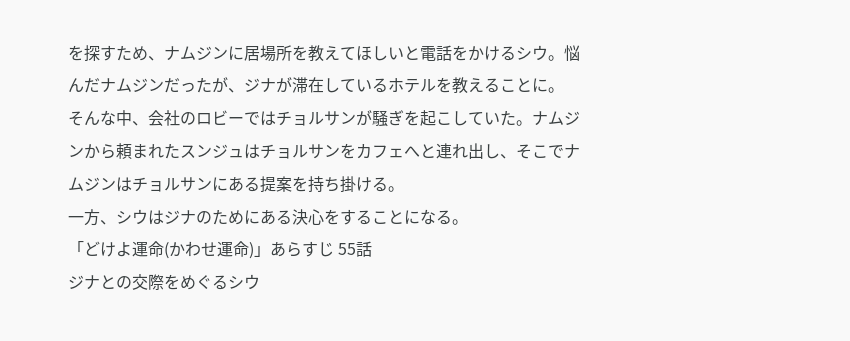を探すため、ナムジンに居場所を教えてほしいと電話をかけるシウ。悩んだナムジンだったが、ジナが滞在しているホテルを教えることに。
そんな中、会社のロビーではチョルサンが騒ぎを起こしていた。ナムジンから頼まれたスンジュはチョルサンをカフェへと連れ出し、そこでナムジンはチョルサンにある提案を持ち掛ける。
一方、シウはジナのためにある決心をすることになる。
「どけよ運命(かわせ運命)」あらすじ 55話
ジナとの交際をめぐるシウ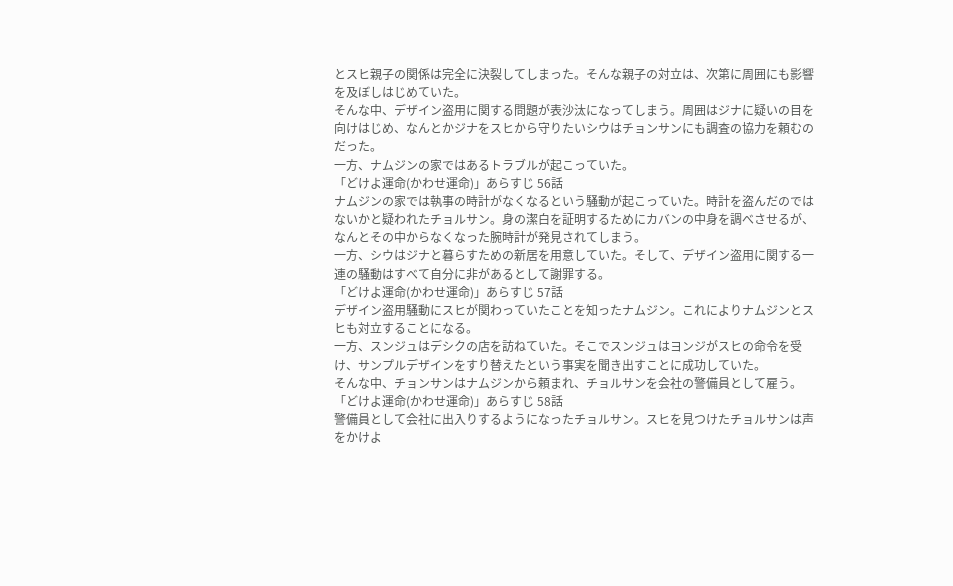とスヒ親子の関係は完全に決裂してしまった。そんな親子の対立は、次第に周囲にも影響を及ぼしはじめていた。
そんな中、デザイン盗用に関する問題が表沙汰になってしまう。周囲はジナに疑いの目を向けはじめ、なんとかジナをスヒから守りたいシウはチョンサンにも調査の協力を頼むのだった。
一方、ナムジンの家ではあるトラブルが起こっていた。
「どけよ運命(かわせ運命)」あらすじ 56話
ナムジンの家では執事の時計がなくなるという騒動が起こっていた。時計を盗んだのではないかと疑われたチョルサン。身の潔白を証明するためにカバンの中身を調べさせるが、なんとその中からなくなった腕時計が発見されてしまう。
一方、シウはジナと暮らすための新居を用意していた。そして、デザイン盗用に関する一連の騒動はすべて自分に非があるとして謝罪する。
「どけよ運命(かわせ運命)」あらすじ 57話
デザイン盗用騒動にスヒが関わっていたことを知ったナムジン。これによりナムジンとスヒも対立することになる。
一方、スンジュはデシクの店を訪ねていた。そこでスンジュはヨンジがスヒの命令を受け、サンプルデザインをすり替えたという事実を聞き出すことに成功していた。
そんな中、チョンサンはナムジンから頼まれ、チョルサンを会社の警備員として雇う。
「どけよ運命(かわせ運命)」あらすじ 58話
警備員として会社に出入りするようになったチョルサン。スヒを見つけたチョルサンは声をかけよ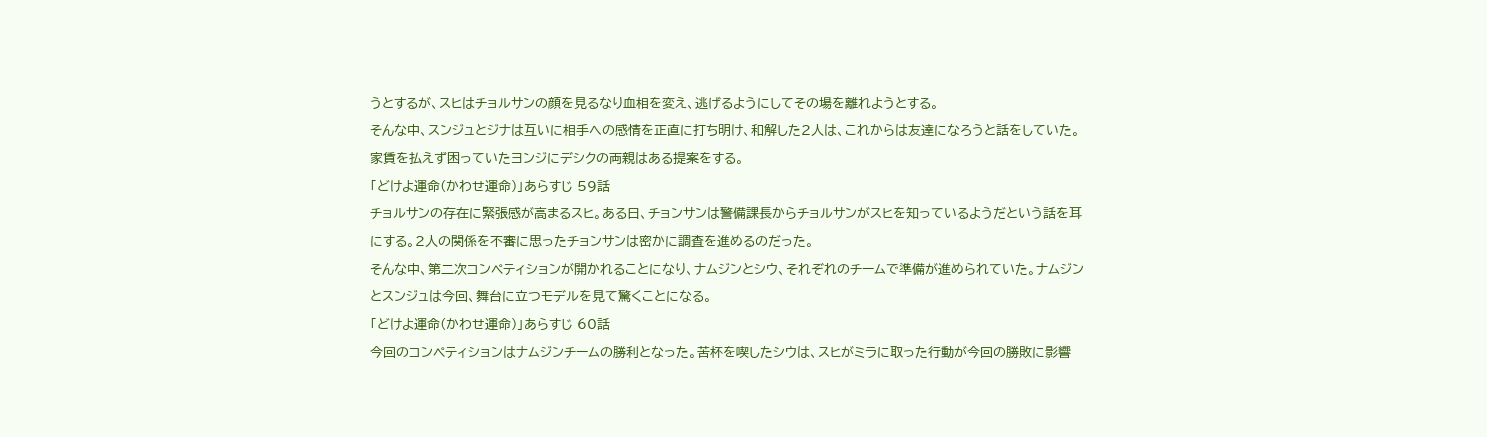うとするが、スヒはチョルサンの顔を見るなり血相を変え、逃げるようにしてその場を離れようとする。
そんな中、スンジュとジナは互いに相手への感情を正直に打ち明け、和解した2人は、これからは友達になろうと話をしていた。家賃を払えず困っていたヨンジにデシクの両親はある提案をする。
「どけよ運命(かわせ運命)」あらすじ 59話
チョルサンの存在に緊張感が高まるスヒ。ある日、チョンサンは警備課長からチョルサンがスヒを知っているようだという話を耳にする。2人の関係を不審に思ったチョンサンは密かに調査を進めるのだった。
そんな中、第二次コンペティションが開かれることになり、ナムジンとシウ、それぞれのチームで準備が進められていた。ナムジンとスンジュは今回、舞台に立つモデルを見て驚くことになる。
「どけよ運命(かわせ運命)」あらすじ 60話
今回のコンペティションはナムジンチームの勝利となった。苦杯を喫したシウは、スヒがミラに取った行動が今回の勝敗に影響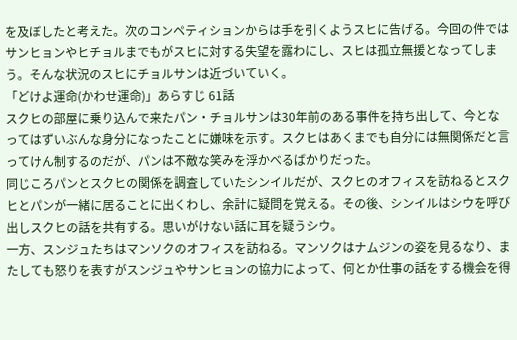を及ぼしたと考えた。次のコンペティションからは手を引くようスヒに告げる。今回の件ではサンヒョンやヒチョルまでもがスヒに対する失望を露わにし、スヒは孤立無援となってしまう。そんな状況のスヒにチョルサンは近づいていく。
「どけよ運命(かわせ運命)」あらすじ 61話
スクヒの部屋に乗り込んで来たパン・チョルサンは30年前のある事件を持ち出して、今となってはずいぶんな身分になったことに嫌味を示す。スクヒはあくまでも自分には無関係だと言ってけん制するのだが、パンは不敵な笑みを浮かべるばかりだった。
同じころパンとスクヒの関係を調査していたシンイルだが、スクヒのオフィスを訪ねるとスクヒとパンが一緒に居ることに出くわし、余計に疑問を覚える。その後、シンイルはシウを呼び出しスクヒの話を共有する。思いがけない話に耳を疑うシウ。
一方、スンジュたちはマンソクのオフィスを訪ねる。マンソクはナムジンの姿を見るなり、またしても怒りを表すがスンジュやサンヒョンの協力によって、何とか仕事の話をする機会を得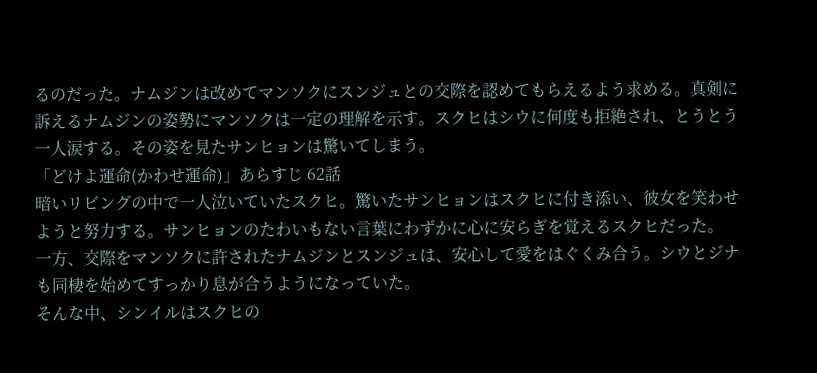るのだった。ナムジンは改めてマンソクにスンジュとの交際を認めてもらえるよう求める。真剣に訴えるナムジンの姿勢にマンソクは一定の理解を示す。スクヒはシウに何度も拒絶され、とうとう一人涙する。その姿を見たサンヒョンは驚いてしまう。
「どけよ運命(かわせ運命)」あらすじ 62話
暗いリビングの中で一人泣いていたスクヒ。驚いたサンヒョンはスクヒに付き添い、彼女を笑わせようと努力する。サンヒョンのたわいもない言葉にわずかに心に安らぎを覚えるスクヒだった。
一方、交際をマンソクに許されたナムジンとスンジュは、安心して愛をはぐくみ合う。シウとジナも同棲を始めてすっかり息が合うようになっていた。
そんな中、シンイルはスクヒの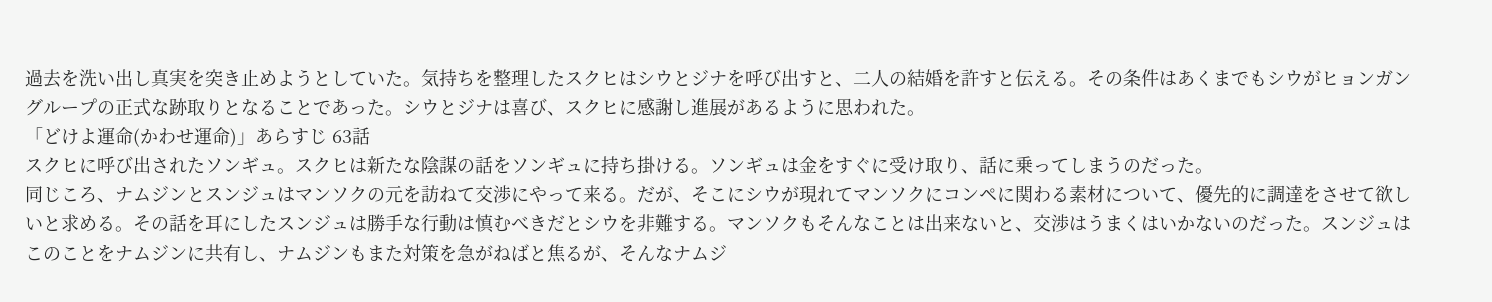過去を洗い出し真実を突き止めようとしていた。気持ちを整理したスクヒはシウとジナを呼び出すと、二人の結婚を許すと伝える。その条件はあくまでもシウがヒョンガングループの正式な跡取りとなることであった。シウとジナは喜び、スクヒに感謝し進展があるように思われた。
「どけよ運命(かわせ運命)」あらすじ 63話
スクヒに呼び出されたソンギュ。スクヒは新たな陰謀の話をソンギュに持ち掛ける。ソンギュは金をすぐに受け取り、話に乗ってしまうのだった。
同じころ、ナムジンとスンジュはマンソクの元を訪ねて交渉にやって来る。だが、そこにシウが現れてマンソクにコンペに関わる素材について、優先的に調達をさせて欲しいと求める。その話を耳にしたスンジュは勝手な行動は慎むべきだとシウを非難する。マンソクもそんなことは出来ないと、交渉はうまくはいかないのだった。スンジュはこのことをナムジンに共有し、ナムジンもまた対策を急がねばと焦るが、そんなナムジ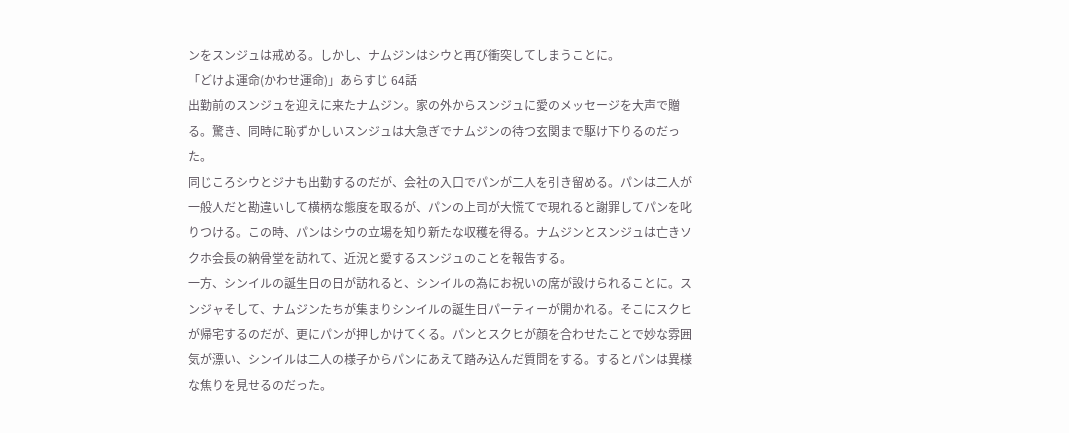ンをスンジュは戒める。しかし、ナムジンはシウと再び衝突してしまうことに。
「どけよ運命(かわせ運命)」あらすじ 64話
出勤前のスンジュを迎えに来たナムジン。家の外からスンジュに愛のメッセージを大声で贈る。驚き、同時に恥ずかしいスンジュは大急ぎでナムジンの待つ玄関まで駆け下りるのだった。
同じころシウとジナも出勤するのだが、会社の入口でパンが二人を引き留める。パンは二人が一般人だと勘違いして横柄な態度を取るが、パンの上司が大慌てで現れると謝罪してパンを叱りつける。この時、パンはシウの立場を知り新たな収穫を得る。ナムジンとスンジュは亡きソクホ会長の納骨堂を訪れて、近況と愛するスンジュのことを報告する。
一方、シンイルの誕生日の日が訪れると、シンイルの為にお祝いの席が設けられることに。スンジャそして、ナムジンたちが集まりシンイルの誕生日パーティーが開かれる。そこにスクヒが帰宅するのだが、更にパンが押しかけてくる。パンとスクヒが顔を合わせたことで妙な雰囲気が漂い、シンイルは二人の様子からパンにあえて踏み込んだ質問をする。するとパンは異様な焦りを見せるのだった。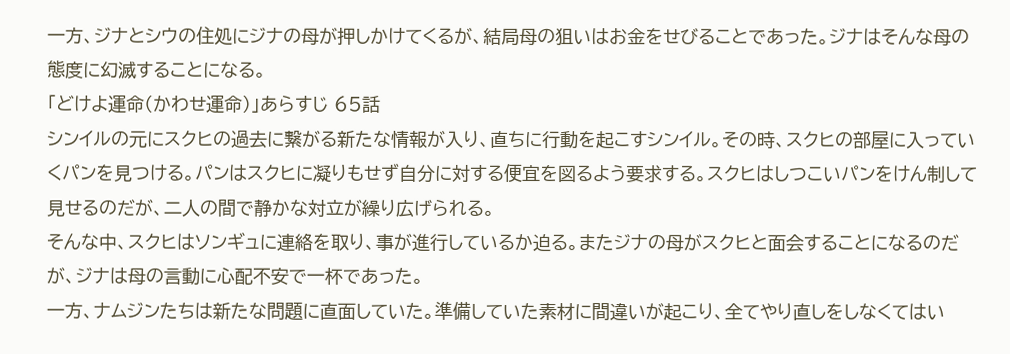一方、ジナとシウの住処にジナの母が押しかけてくるが、結局母の狙いはお金をせびることであった。ジナはそんな母の態度に幻滅することになる。
「どけよ運命(かわせ運命)」あらすじ 65話
シンイルの元にスクヒの過去に繋がる新たな情報が入り、直ちに行動を起こすシンイル。その時、スクヒの部屋に入っていくパンを見つける。パンはスクヒに凝りもせず自分に対する便宜を図るよう要求する。スクヒはしつこいパンをけん制して見せるのだが、二人の間で静かな対立が繰り広げられる。
そんな中、スクヒはソンギュに連絡を取り、事が進行しているか迫る。またジナの母がスクヒと面会することになるのだが、ジナは母の言動に心配不安で一杯であった。
一方、ナムジンたちは新たな問題に直面していた。準備していた素材に間違いが起こり、全てやり直しをしなくてはい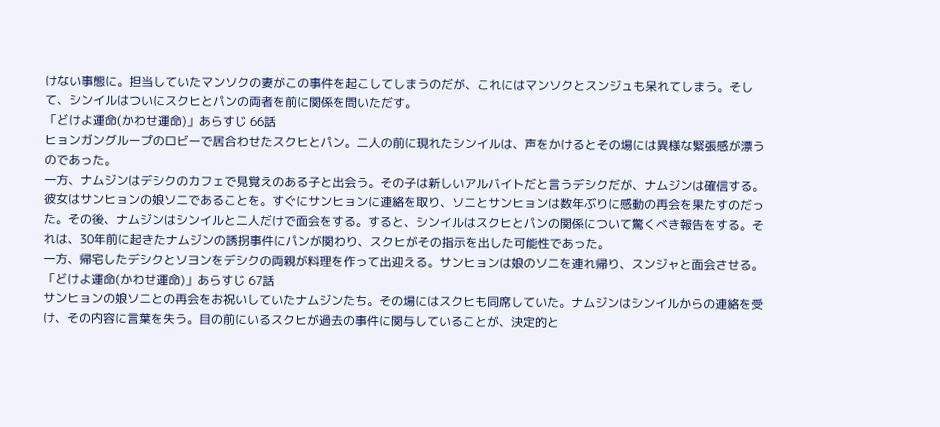けない事態に。担当していたマンソクの妻がこの事件を起こしてしまうのだが、これにはマンソクとスンジュも呆れてしまう。そして、シンイルはついにスクヒとパンの両者を前に関係を問いただす。
「どけよ運命(かわせ運命)」あらすじ 66話
ヒョンガングループのロビーで居合わせたスクヒとパン。二人の前に現れたシンイルは、声をかけるとその場には異様な緊張感が漂うのであった。
一方、ナムジンはデシクのカフェで見覚えのある子と出会う。その子は新しいアルバイトだと言うデシクだが、ナムジンは確信する。彼女はサンヒョンの娘ソニであることを。すぐにサンヒョンに連絡を取り、ソニとサンヒョンは数年ぶりに感動の再会を果たすのだった。その後、ナムジンはシンイルと二人だけで面会をする。すると、シンイルはスクヒとパンの関係について驚くべき報告をする。それは、30年前に起きたナムジンの誘拐事件にパンが関わり、スクヒがその指示を出した可能性であった。
一方、帰宅したデシクとソヨンをデシクの両親が料理を作って出迎える。サンヒョンは娘のソニを連れ帰り、スンジャと面会させる。
「どけよ運命(かわせ運命)」あらすじ 67話
サンヒョンの娘ソニとの再会をお祝いしていたナムジンたち。その場にはスクヒも同席していた。ナムジンはシンイルからの連絡を受け、その内容に言葉を失う。目の前にいるスクヒが過去の事件に関与していることが、決定的と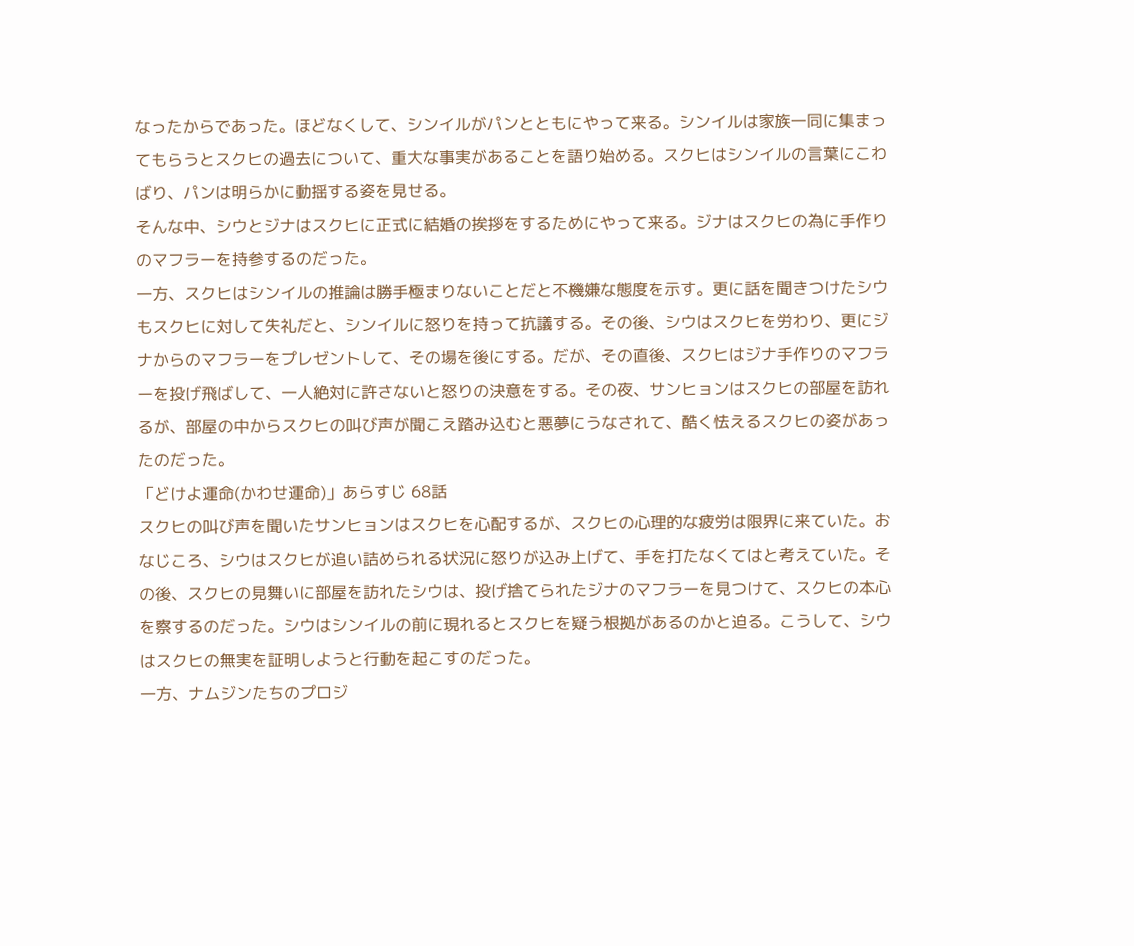なったからであった。ほどなくして、シンイルがパンとともにやって来る。シンイルは家族一同に集まってもらうとスクヒの過去について、重大な事実があることを語り始める。スクヒはシンイルの言葉にこわばり、パンは明らかに動揺する姿を見せる。
そんな中、シウとジナはスクヒに正式に結婚の挨拶をするためにやって来る。ジナはスクヒの為に手作りのマフラーを持参するのだった。
一方、スクヒはシンイルの推論は勝手極まりないことだと不機嫌な態度を示す。更に話を聞きつけたシウもスクヒに対して失礼だと、シンイルに怒りを持って抗議する。その後、シウはスクヒを労わり、更にジナからのマフラーをプレゼントして、その場を後にする。だが、その直後、スクヒはジナ手作りのマフラーを投げ飛ばして、一人絶対に許さないと怒りの決意をする。その夜、サンヒョンはスクヒの部屋を訪れるが、部屋の中からスクヒの叫び声が聞こえ踏み込むと悪夢にうなされて、酷く怯えるスクヒの姿があったのだった。
「どけよ運命(かわせ運命)」あらすじ 68話
スクヒの叫び声を聞いたサンヒョンはスクヒを心配するが、スクヒの心理的な疲労は限界に来ていた。おなじころ、シウはスクヒが追い詰められる状況に怒りが込み上げて、手を打たなくてはと考えていた。その後、スクヒの見舞いに部屋を訪れたシウは、投げ捨てられたジナのマフラーを見つけて、スクヒの本心を察するのだった。シウはシンイルの前に現れるとスクヒを疑う根拠があるのかと迫る。こうして、シウはスクヒの無実を証明しようと行動を起こすのだった。
一方、ナムジンたちのプロジ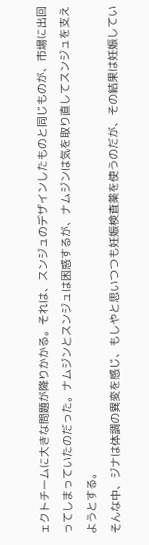ェクトチームに大きな問題が降りかかる。それは、スンジュのデザインしたものと同じものが、市場に出回ってしまっていたのだった。ナムジンとスンジュは困惑するが、ナムジンは気を取り直してスンジュを支えようとする。
そんな中、ジナは体調の異変を感じ、もしやと思いつつも妊娠検査薬を使うのだが、その結果は妊娠してい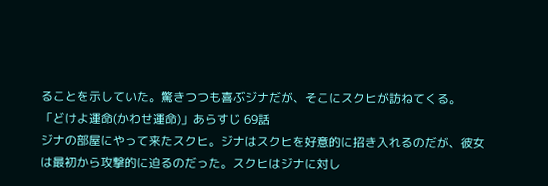ることを示していた。驚きつつも喜ぶジナだが、そこにスクヒが訪ねてくる。
「どけよ運命(かわせ運命)」あらすじ 69話
ジナの部屋にやって来たスクヒ。ジナはスクヒを好意的に招き入れるのだが、彼女は最初から攻撃的に迫るのだった。スクヒはジナに対し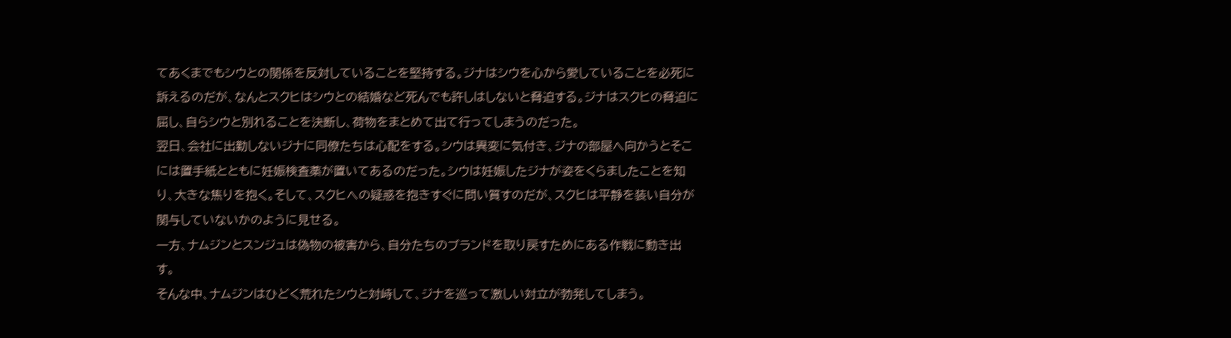てあくまでもシウとの関係を反対していることを堅持する。ジナはシウを心から愛していることを必死に訴えるのだが、なんとスクヒはシウとの結婚など死んでも許しはしないと脅迫する。ジナはスクヒの脅迫に屈し、自らシウと別れることを決断し、荷物をまとめて出て行ってしまうのだった。
翌日、会社に出勤しないジナに同僚たちは心配をする。シウは異変に気付き、ジナの部屋へ向かうとそこには置手紙とともに妊娠検査薬が置いてあるのだった。シウは妊娠したジナが姿をくらましたことを知り、大きな焦りを抱く。そして、スクヒへの疑惑を抱きすぐに問い質すのだが、スクヒは平静を装い自分が関与していないかのように見せる。
一方、ナムジンとスンジュは偽物の被害から、自分たちのブランドを取り戻すためにある作戦に動き出す。
そんな中、ナムジンはひどく荒れたシウと対峙して、ジナを巡って激しい対立が勃発してしまう。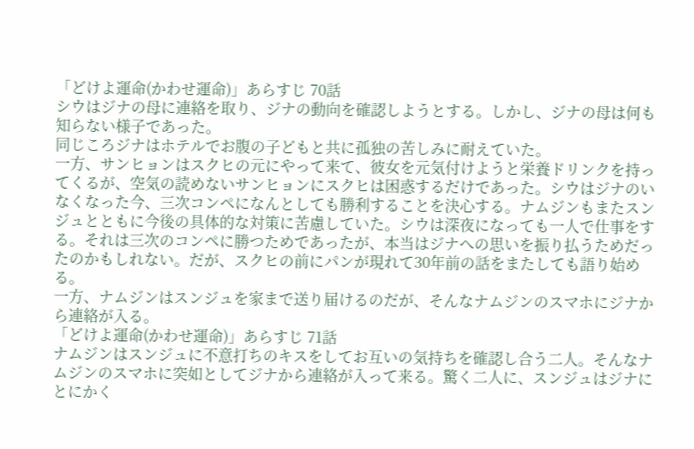「どけよ運命(かわせ運命)」あらすじ 70話
シウはジナの母に連絡を取り、ジナの動向を確認しようとする。しかし、ジナの母は何も知らない様子であった。
同じころジナはホテルでお腹の子どもと共に孤独の苦しみに耐えていた。
一方、サンヒョンはスクヒの元にやって来て、彼女を元気付けようと栄養ドリンクを持ってくるが、空気の読めないサンヒョンにスクヒは困惑するだけであった。シウはジナのいなくなった今、三次コンペになんとしても勝利することを決心する。ナムジンもまたスンジュとともに今後の具体的な対策に苦慮していた。シウは深夜になっても一人で仕事をする。それは三次のコンペに勝つためであったが、本当はジナへの思いを振り払うためだったのかもしれない。だが、スクヒの前にパンが現れて30年前の話をまたしても語り始める。
一方、ナムジンはスンジュを家まで送り届けるのだが、そんなナムジンのスマホにジナから連絡が入る。
「どけよ運命(かわせ運命)」あらすじ 71話
ナムジンはスンジュに不意打ちのキスをしてお互いの気持ちを確認し合う二人。そんなナムジンのスマホに突如としてジナから連絡が入って来る。驚く二人に、スンジュはジナにとにかく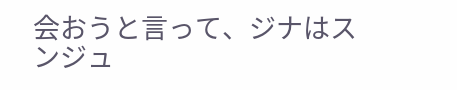会おうと言って、ジナはスンジュ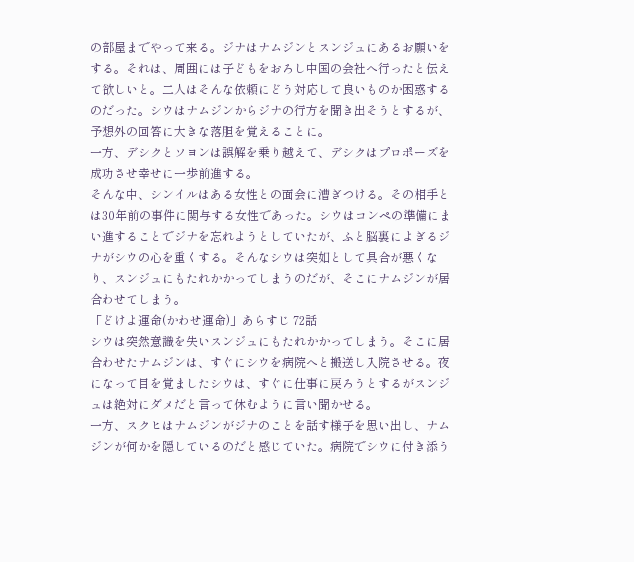の部屋までやって来る。ジナはナムジンとスンジュにあるお願いをする。それは、周囲には子どもをおろし中国の会社へ行ったと伝えて欲しいと。二人はそんな依頼にどう対応して良いものか困惑するのだった。シウはナムジンからジナの行方を聞き出そうとするが、予想外の回答に大きな落胆を覚えることに。
一方、デシクとソヨンは誤解を乗り越えて、デシクはプロポーズを成功させ幸せに一歩前進する。
そんな中、シンイルはある女性との面会に漕ぎつける。その相手とは30年前の事件に関与する女性であった。シウはコンペの準備にまい進することでジナを忘れようとしていたが、ふと脳裏によぎるジナがシウの心を重くする。そんなシウは突如として具合が悪くなり、スンジュにもたれかかってしまうのだが、そこにナムジンが居合わせてしまう。
「どけよ運命(かわせ運命)」あらすじ 72話
シウは突然意識を失いスンジュにもたれかかってしまう。そこに居合わせたナムジンは、すぐにシウを病院へと搬送し入院させる。夜になって目を覚ましたシウは、すぐに仕事に戻ろうとするがスンジュは絶対にダメだと言って休むように言い聞かせる。
一方、スクヒはナムジンがジナのことを話す様子を思い出し、ナムジンが何かを隠しているのだと感じていた。病院でシウに付き添う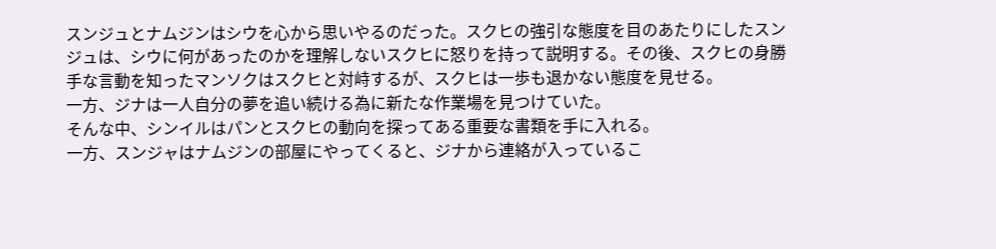スンジュとナムジンはシウを心から思いやるのだった。スクヒの強引な態度を目のあたりにしたスンジュは、シウに何があったのかを理解しないスクヒに怒りを持って説明する。その後、スクヒの身勝手な言動を知ったマンソクはスクヒと対峙するが、スクヒは一歩も退かない態度を見せる。
一方、ジナは一人自分の夢を追い続ける為に新たな作業場を見つけていた。
そんな中、シンイルはパンとスクヒの動向を探ってある重要な書類を手に入れる。
一方、スンジャはナムジンの部屋にやってくると、ジナから連絡が入っているこ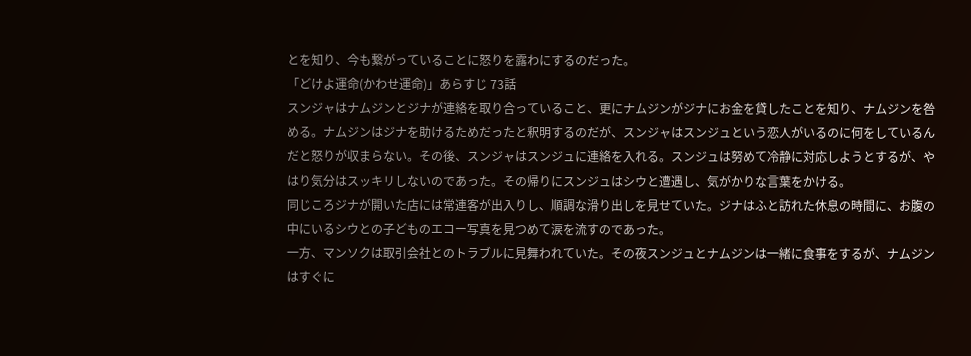とを知り、今も繋がっていることに怒りを露わにするのだった。
「どけよ運命(かわせ運命)」あらすじ 73話
スンジャはナムジンとジナが連絡を取り合っていること、更にナムジンがジナにお金を貸したことを知り、ナムジンを咎める。ナムジンはジナを助けるためだったと釈明するのだが、スンジャはスンジュという恋人がいるのに何をしているんだと怒りが収まらない。その後、スンジャはスンジュに連絡を入れる。スンジュは努めて冷静に対応しようとするが、やはり気分はスッキリしないのであった。その帰りにスンジュはシウと遭遇し、気がかりな言葉をかける。
同じころジナが開いた店には常連客が出入りし、順調な滑り出しを見せていた。ジナはふと訪れた休息の時間に、お腹の中にいるシウとの子どものエコー写真を見つめて涙を流すのであった。
一方、マンソクは取引会社とのトラブルに見舞われていた。その夜スンジュとナムジンは一緒に食事をするが、ナムジンはすぐに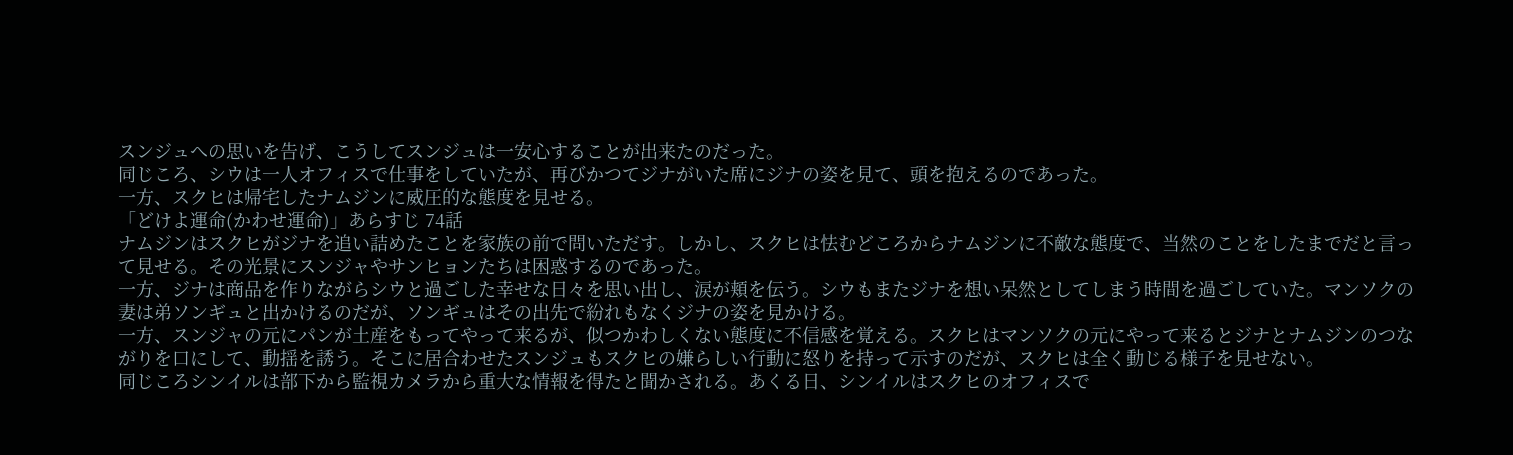スンジュへの思いを告げ、こうしてスンジュは一安心することが出来たのだった。
同じころ、シウは一人オフィスで仕事をしていたが、再びかつてジナがいた席にジナの姿を見て、頭を抱えるのであった。
一方、スクヒは帰宅したナムジンに威圧的な態度を見せる。
「どけよ運命(かわせ運命)」あらすじ 74話
ナムジンはスクヒがジナを追い詰めたことを家族の前で問いただす。しかし、スクヒは怯むどころからナムジンに不敵な態度で、当然のことをしたまでだと言って見せる。その光景にスンジャやサンヒョンたちは困惑するのであった。
一方、ジナは商品を作りながらシウと過ごした幸せな日々を思い出し、涙が頬を伝う。シウもまたジナを想い呆然としてしまう時間を過ごしていた。マンソクの妻は弟ソンギュと出かけるのだが、ソンギュはその出先で紛れもなくジナの姿を見かける。
一方、スンジャの元にパンが土産をもってやって来るが、似つかわしくない態度に不信感を覚える。スクヒはマンソクの元にやって来るとジナとナムジンのつながりを口にして、動揺を誘う。そこに居合わせたスンジュもスクヒの嫌らしい行動に怒りを持って示すのだが、スクヒは全く動じる様子を見せない。
同じころシンイルは部下から監視カメラから重大な情報を得たと聞かされる。あくる日、シンイルはスクヒのオフィスで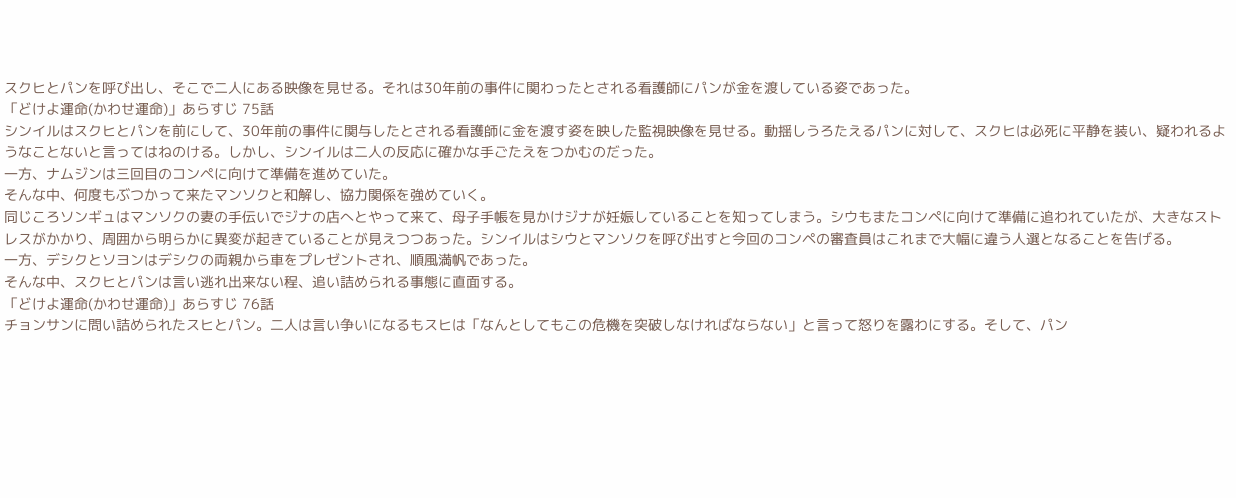スクヒとパンを呼び出し、そこで二人にある映像を見せる。それは30年前の事件に関わったとされる看護師にパンが金を渡している姿であった。
「どけよ運命(かわせ運命)」あらすじ 75話
シンイルはスクヒとパンを前にして、30年前の事件に関与したとされる看護師に金を渡す姿を映した監視映像を見せる。動揺しうろたえるパンに対して、スクヒは必死に平静を装い、疑われるようなことないと言ってはねのける。しかし、シンイルは二人の反応に確かな手ごたえをつかむのだった。
一方、ナムジンは三回目のコンペに向けて準備を進めていた。
そんな中、何度もぶつかって来たマンソクと和解し、協力関係を強めていく。
同じころソンギュはマンソクの妻の手伝いでジナの店へとやって来て、母子手帳を見かけジナが妊娠していることを知ってしまう。シウもまたコンペに向けて準備に追われていたが、大きなストレスがかかり、周囲から明らかに異変が起きていることが見えつつあった。シンイルはシウとマンソクを呼び出すと今回のコンペの審査員はこれまで大幅に違う人選となることを告げる。
一方、デシクとソヨンはデシクの両親から車をプレゼントされ、順風満帆であった。
そんな中、スクヒとパンは言い逃れ出来ない程、追い詰められる事態に直面する。
「どけよ運命(かわせ運命)」あらすじ 76話
チョンサンに問い詰められたスヒとパン。二人は言い争いになるもスヒは「なんとしてもこの危機を突破しなければならない」と言って怒りを露わにする。そして、パン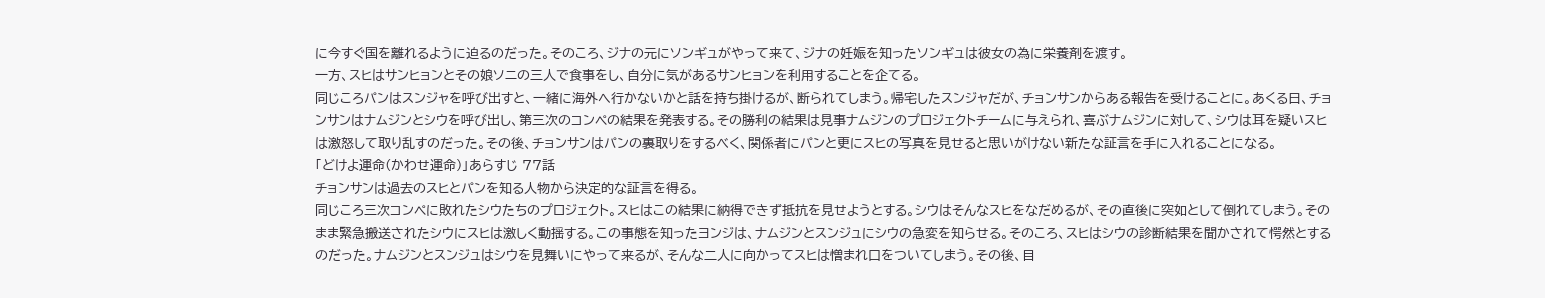に今すぐ国を離れるように迫るのだった。そのころ、ジナの元にソンギュがやって来て、ジナの妊娠を知ったソンギュは彼女の為に栄養剤を渡す。
一方、スヒはサンヒョンとその娘ソニの三人で食事をし、自分に気があるサンヒョンを利用することを企てる。
同じころパンはスンジャを呼び出すと、一緒に海外へ行かないかと話を持ち掛けるが、断られてしまう。帰宅したスンジャだが、チョンサンからある報告を受けることに。あくる日、チョンサンはナムジンとシウを呼び出し、第三次のコンペの結果を発表する。その勝利の結果は見事ナムジンのプロジェクトチームに与えられ、喜ぶナムジンに対して、シウは耳を疑いスヒは激怒して取り乱すのだった。その後、チョンサンはパンの裏取りをするべく、関係者にパンと更にスヒの写真を見せると思いがけない新たな証言を手に入れることになる。
「どけよ運命(かわせ運命)」あらすじ 77話
チョンサンは過去のスヒとパンを知る人物から決定的な証言を得る。
同じころ三次コンペに敗れたシウたちのプロジェクト。スヒはこの結果に納得できず抵抗を見せようとする。シウはそんなスヒをなだめるが、その直後に突如として倒れてしまう。そのまま緊急搬送されたシウにスヒは激しく動揺する。この事態を知ったヨンジは、ナムジンとスンジュにシウの急変を知らせる。そのころ、スヒはシウの診断結果を聞かされて愕然とするのだった。ナムジンとスンジュはシウを見舞いにやって来るが、そんな二人に向かってスヒは憎まれ口をついてしまう。その後、目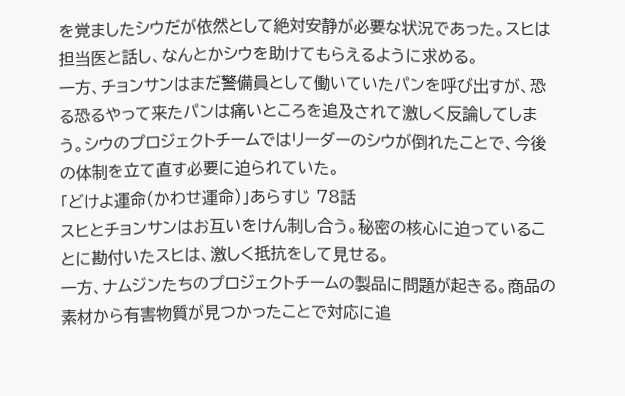を覚ましたシウだが依然として絶対安静が必要な状況であった。スヒは担当医と話し、なんとかシウを助けてもらえるように求める。
一方、チョンサンはまだ警備員として働いていたパンを呼び出すが、恐る恐るやって来たパンは痛いところを追及されて激しく反論してしまう。シウのプロジェクトチームではリーダーのシウが倒れたことで、今後の体制を立て直す必要に迫られていた。
「どけよ運命(かわせ運命)」あらすじ 78話
スヒとチョンサンはお互いをけん制し合う。秘密の核心に迫っていることに勘付いたスヒは、激しく抵抗をして見せる。
一方、ナムジンたちのプロジェクトチームの製品に問題が起きる。商品の素材から有害物質が見つかったことで対応に追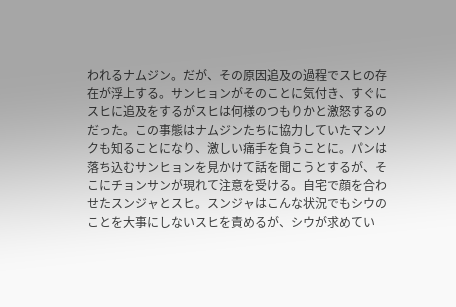われるナムジン。だが、その原因追及の過程でスヒの存在が浮上する。サンヒョンがそのことに気付き、すぐにスヒに追及をするがスヒは何様のつもりかと激怒するのだった。この事態はナムジンたちに協力していたマンソクも知ることになり、激しい痛手を負うことに。パンは落ち込むサンヒョンを見かけて話を聞こうとするが、そこにチョンサンが現れて注意を受ける。自宅で顔を合わせたスンジャとスヒ。スンジャはこんな状況でもシウのことを大事にしないスヒを責めるが、シウが求めてい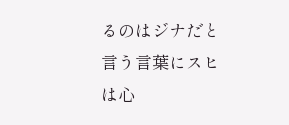るのはジナだと言う言葉にスヒは心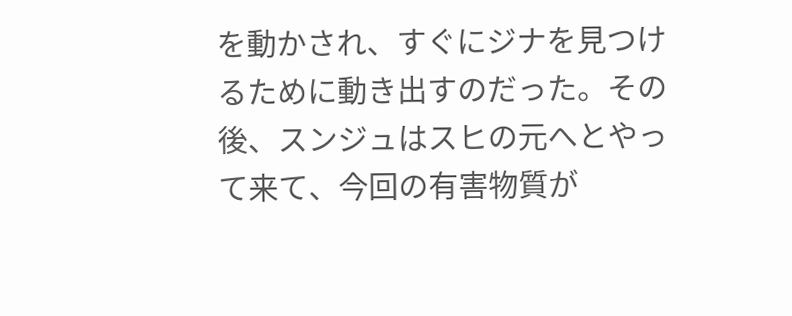を動かされ、すぐにジナを見つけるために動き出すのだった。その後、スンジュはスヒの元へとやって来て、今回の有害物質が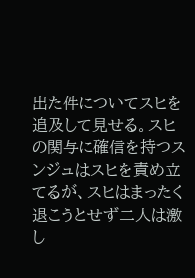出た件についてスヒを追及して見せる。スヒの関与に確信を持つスンジュはスヒを責め立てるが、スヒはまったく退こうとせず二人は激し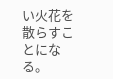い火花を散らすことになる。